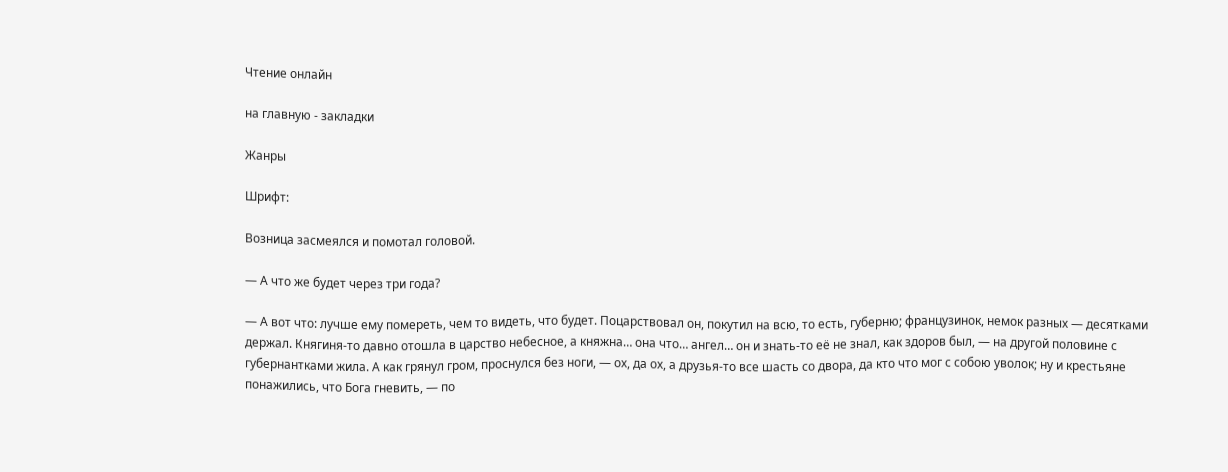Чтение онлайн

на главную - закладки

Жанры

Шрифт:

Возница засмеялся и помотал головой.

— А что же будет через три года?

— А вот что: лучше ему помереть, чем то видеть, что будет. Поцарствовал он, покутил на всю, то есть, губерню; французинок, немок разных — десятками держал. Княгиня-то давно отошла в царство небесное, а княжна… она что… ангел… он и знать-то её не знал, как здоров был, — на другой половине с губернантками жила. А как грянул гром, проснулся без ноги, — ох, да ох, а друзья-то все шасть со двора, да кто что мог с собою уволок; ну и крестьяне понажились, что Бога гневить, — по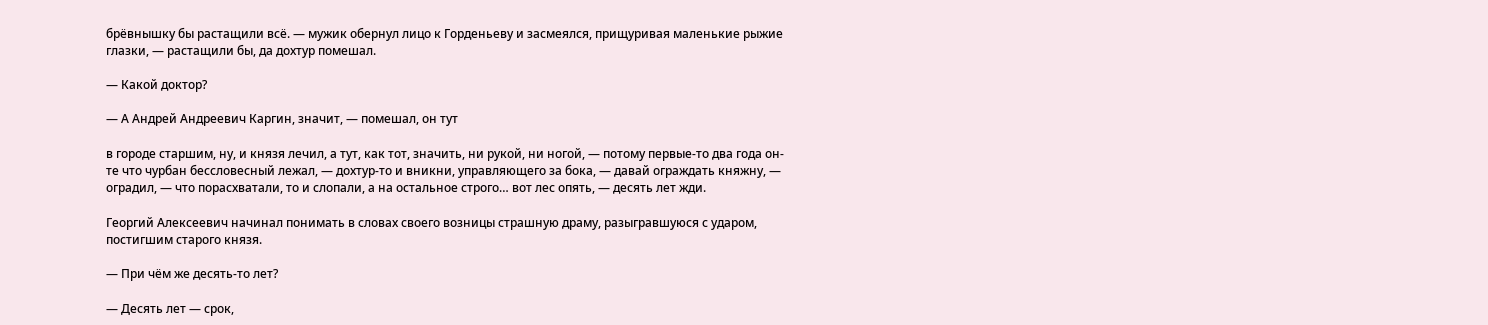брёвнышку бы растащили всё. — мужик обернул лицо к Горденьеву и засмеялся, прищуривая маленькие рыжие глазки, — растащили бы, да дохтур помешал.

— Какой доктор?

— А Андрей Андреевич Каргин, значит, — помешал, он тут

в городе старшим, ну, и князя лечил, а тут, как тот, значить, ни рукой, ни ногой, — потому первые-то два года он-те что чурбан бессловесный лежал, — дохтур-то и вникни, управляющего за бока, — давай ограждать княжну, — оградил, — что порасхватали, то и слопали, а на остальное строго… вот лес опять, — десять лет жди.

Георгий Алексеевич начинал понимать в словах своего возницы страшную драму, разыгравшуюся с ударом, постигшим старого князя.

— При чём же десять-то лет?

— Десять лет — срок,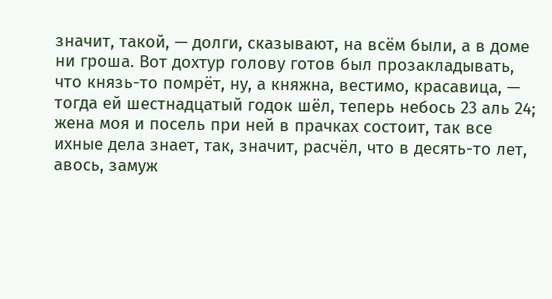значит, такой, — долги, сказывают, на всём были, а в доме ни гроша. Вот дохтур голову готов был прозакладывать, что князь-то помрёт, ну, а княжна, вестимо, красавица, — тогда ей шестнадцатый годок шёл, теперь небось 23 аль 24; жена моя и посель при ней в прачках состоит, так все ихные дела знает, так, значит, расчёл, что в десять-то лет, авось, замуж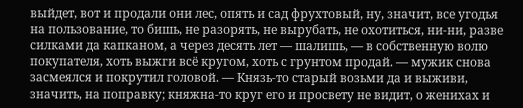выйдет, вот и продали они лес, опять и сад фрухтовый, ну, значит, все угодья на пользование, то бишь, не разорять, не вырубать, не охотиться, ни-ни, разве силками да капканом, а через десять лет — шалишь, — в собственную волю покупателя, хоть выжги всё кругом, хоть с грунтом продай. — мужик снова засмеялся и покрутил головой. — Князь-то старый возьми да и выживи, значить, на поправку; княжна-то круг его и просвету не видит, о женихах и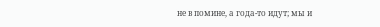не в помине, а года-то идут; мы и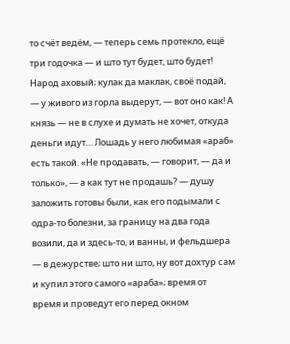то счёт ведём, — теперь семь протекло, ещё три годочка — и што тут будет, што будет! Народ аховый; кулак да маклак, своё подай, — у живого из горла выдерут, — вот оно как! А князь — не в слухе и думать не хочет, откуда деньги идут… Лошадь у него любимая «араб» есть такой. «Не продавать, — говорит, — да и только», — а как тут не продашь? — душу заложить готовы были, как его подымали с одра-то болезни, за границу на два года возили, да и здесь-то, и ванны, и фельдшера — в дежурстве; што ни што, ну вот дохтур сам и купил этого самого «араба»; время от время и проведут его перед окном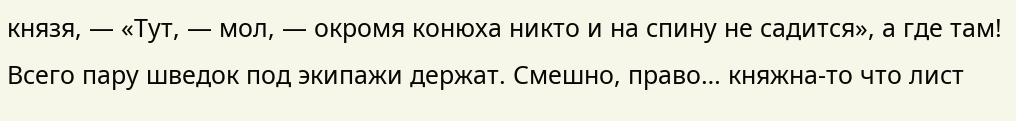князя, — «Тут, — мол, — окромя конюха никто и на спину не садится», а где там! Всего пару шведок под экипажи держат. Смешно, право… княжна-то что лист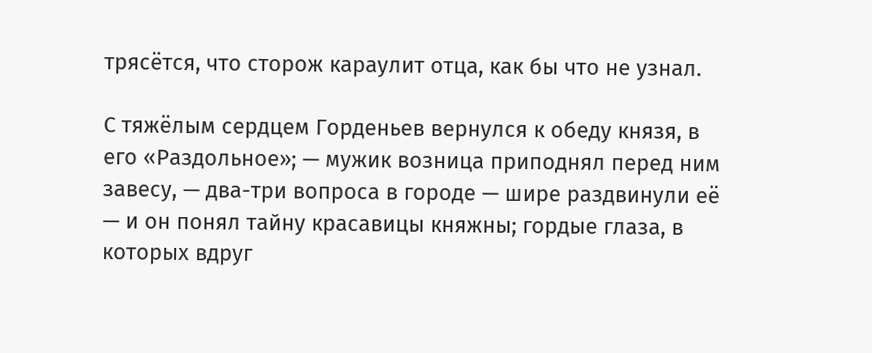трясётся, что сторож караулит отца, как бы что не узнал.

С тяжёлым сердцем Горденьев вернулся к обеду князя, в его «Раздольное»; — мужик возница приподнял перед ним завесу, — два-три вопроса в городе — шире раздвинули её — и он понял тайну красавицы княжны; гордые глаза, в которых вдруг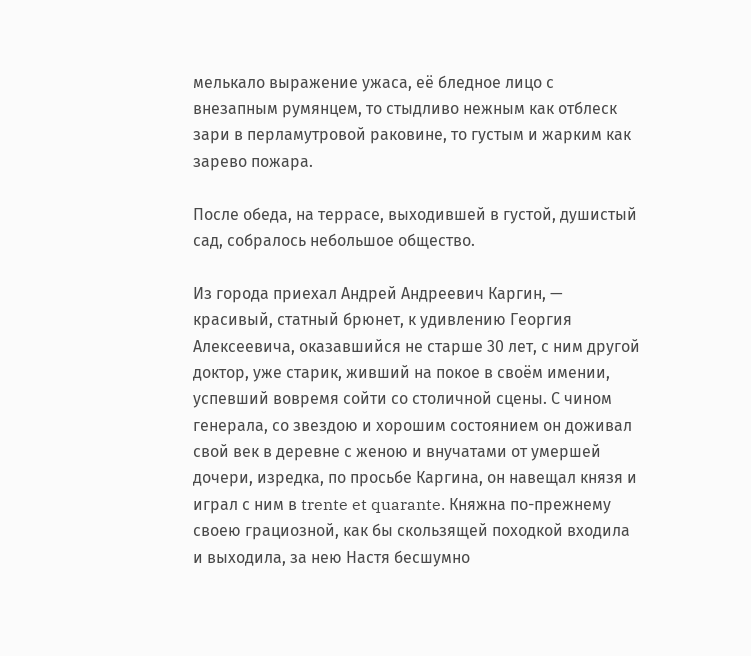мелькало выражение ужаса, её бледное лицо с внезапным румянцем, то стыдливо нежным как отблеск зари в перламутровой раковине, то густым и жарким как зарево пожара.

После обеда, на террасе, выходившей в густой, душистый сад, собралось небольшое общество.

Из города приехал Андрей Андреевич Каргин, — красивый, статный брюнет, к удивлению Георгия Алексеевича, оказавшийся не старше 30 лет, с ним другой доктор, уже старик, живший на покое в своём имении, успевший вовремя сойти со столичной сцены. С чином генерала, со звездою и хорошим состоянием он доживал свой век в деревне с женою и внучатами от умершей дочери, изредка, по просьбе Каргина, он навещал князя и играл с ним в trente et quarante. Княжна по-прежнему своею грациозной, как бы скользящей походкой входила и выходила, за нею Настя бесшумно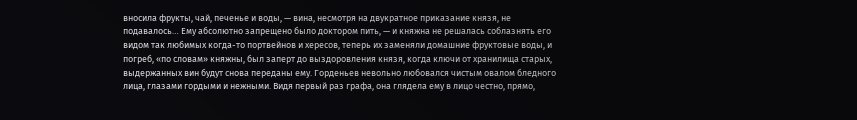вносила фрукты, чай, печенье и воды, — вина, несмотря на двукратное приказание князя, не подавалось… Ему абсолютно запрещено было доктором пить, — и княжна не решалась соблазнять его видом так любимых когда-то портвейнов и хересов, теперь их заменяли домашние фруктовые воды, и погреб, «по словам» княжны, был заперт до выздоровления князя, когда ключи от хранилища старых, выдержанных вин будут снова переданы ему. Горденьев невольно любовался чистым овалом бледного лица, глазами гордыми и нежными. Видя первый раз графа, она глядела ему в лицо честно, прямо,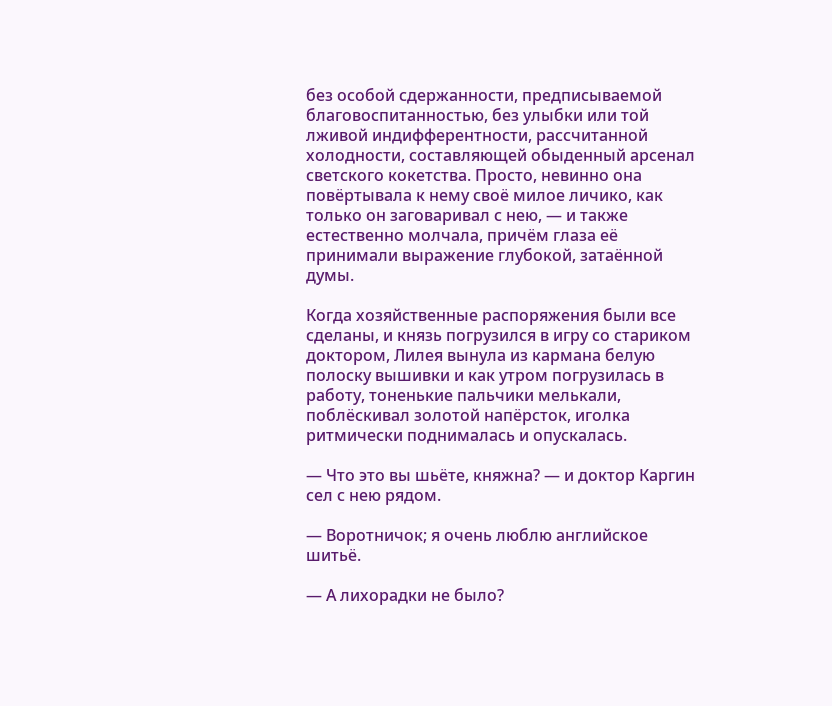без особой сдержанности, предписываемой благовоспитанностью, без улыбки или той лживой индифферентности, рассчитанной холодности, составляющей обыденный арсенал светского кокетства. Просто, невинно она повёртывала к нему своё милое личико, как только он заговаривал с нею, — и также естественно молчала, причём глаза её принимали выражение глубокой, затаённой думы.

Когда хозяйственные распоряжения были все сделаны, и князь погрузился в игру со стариком доктором, Лилея вынула из кармана белую полоску вышивки и как утром погрузилась в работу, тоненькие пальчики мелькали, поблёскивал золотой напёрсток, иголка ритмически поднималась и опускалась.

— Что это вы шьёте, княжна? — и доктор Каргин сел с нею рядом.

— Воротничок; я очень люблю английское шитьё.

— А лихорадки не было?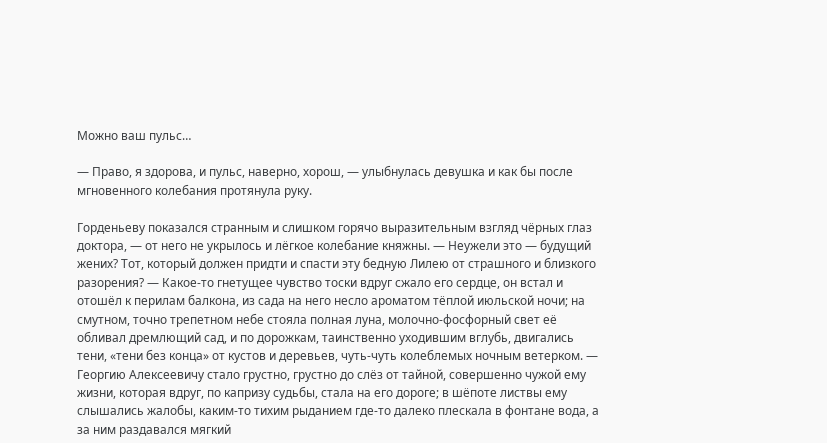Можно ваш пульс…

— Право, я здорова, и пульс, наверно, хорош, — улыбнулась девушка и как бы после мгновенного колебания протянула руку.

Горденьеву показался странным и слишком горячо выразительным взгляд чёрных глаз доктора, — от него не укрылось и лёгкое колебание княжны. — Неужели это — будущий жених? Тот, который должен придти и спасти эту бедную Лилею от страшного и близкого разорения? — Какое-то гнетущее чувство тоски вдруг сжало его сердце, он встал и отошёл к перилам балкона, из сада на него несло ароматом тёплой июльской ночи; на смутном, точно трепетном небе стояла полная луна, молочно-фосфорный свет её обливал дремлющий сад, и по дорожкам, таинственно уходившим вглубь, двигались тени, «тени без конца» от кустов и деревьев, чуть-чуть колеблемых ночным ветерком. — Георгию Алексеевичу стало грустно, грустно до слёз от тайной, совершенно чужой ему жизни, которая вдруг, по капризу судьбы, стала на его дороге; в шёпоте листвы ему слышались жалобы, каким-то тихим рыданием где-то далеко плескала в фонтане вода, а за ним раздавался мягкий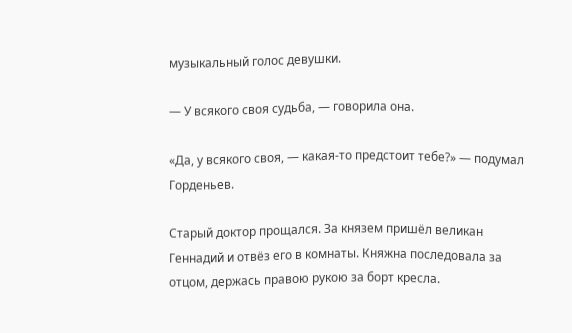музыкальный голос девушки.

— У всякого своя судьба, — говорила она.

«Да, у всякого своя, — какая-то предстоит тебе?» — подумал Горденьев.

Старый доктор прощался. За князем пришёл великан Геннадий и отвёз его в комнаты. Княжна последовала за отцом, держась правою рукою за борт кресла.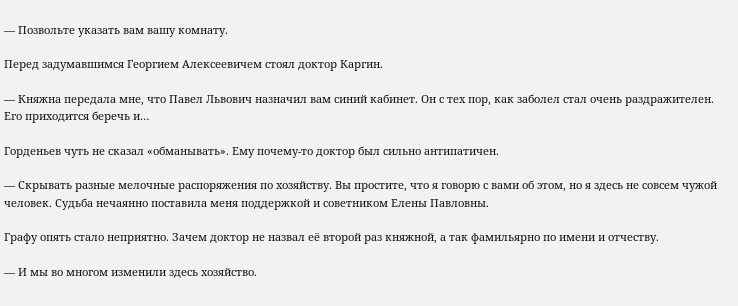— Позвольте указать вам вашу комнату.

Перед задумавшимся Георгием Алексеевичем стоял доктор Каргин.

— Княжна передала мне, что Павел Львович назначил вам синий кабинет. Он с тех пор, как заболел стал очень раздражителен. Его приходится беречь и…

Горденьев чуть не сказал «обманывать». Ему почему-то доктор был сильно антипатичен.

— Скрывать разные мелочные распоряжения по хозяйству. Вы простите, что я говорю с вами об этом, но я здесь не совсем чужой человек. Судьба нечаянно поставила меня поддержкой и советником Елены Павловны.

Графу опять стало неприятно. Зачем доктор не назвал её второй раз княжной, а так фамильярно по имени и отчеству.

— И мы во многом изменили здесь хозяйство.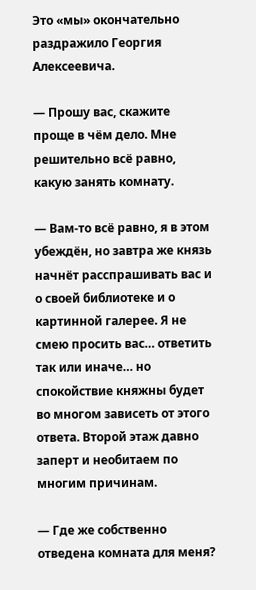Это «мы» окончательно раздражило Георгия Алексеевича.

— Прошу вас, скажите проще в чём дело. Мне решительно всё равно, какую занять комнату.

— Вам-то всё равно, я в этом убеждён, но завтра же князь начнёт расспрашивать вас и о своей библиотеке и о картинной галерее. Я не смею просить вас… ответить так или иначе… но спокойствие княжны будет во многом зависеть от этого ответа. Второй этаж давно заперт и необитаем по многим причинам.

— Где же собственно отведена комната для меня?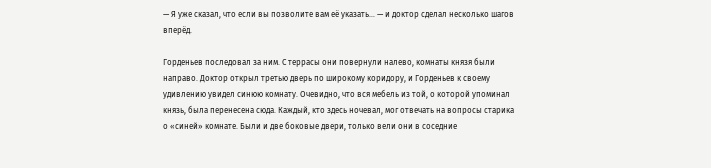— Я уже сказал, что если вы позволите вам её указать… — и доктор сделал несколько шагов вперёд.

Горденьев последовал за ним. С террасы они повернули налево, комнаты князя были направо. Доктор открыл третью дверь по широкому коридору, и Горденьев к своему удивлению увидел синюю комнату. Очевидно, что вся мебель из той, о которой упоминал князь, была перенесена сюда. Каждый, кто здесь ночевал, мог отвечать на вопросы старика о «синей» комнате. Были и две боковые двери, только вели они в соседние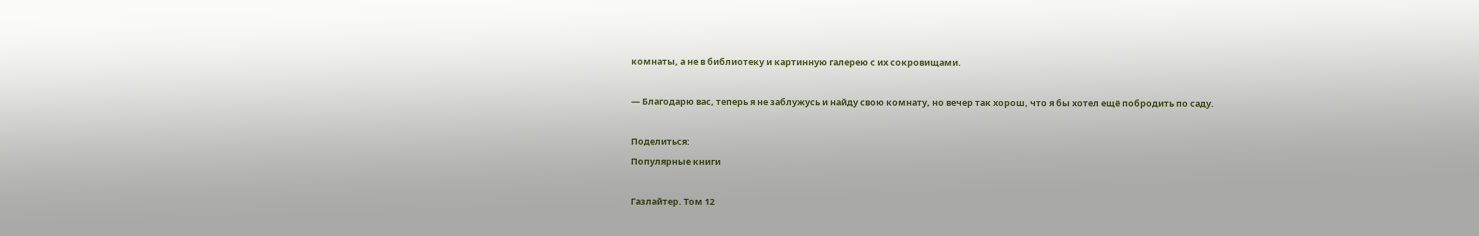комнаты, а не в библиотеку и картинную галерею с их сокровищами.

— Благодарю вас, теперь я не заблужусь и найду свою комнату, но вечер так хорош, что я бы хотел ещё побродить по саду.

Поделиться:
Популярные книги

Газлайтер. Том 12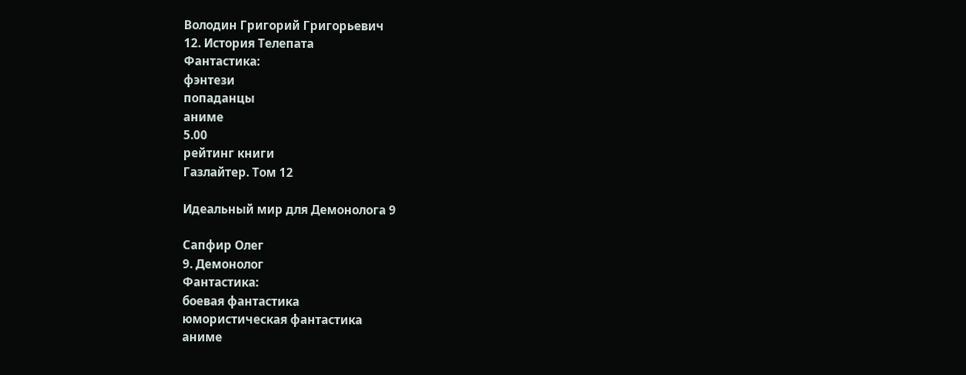Володин Григорий Григорьевич
12. История Телепата
Фантастика:
фэнтези
попаданцы
аниме
5.00
рейтинг книги
Газлайтер. Том 12

Идеальный мир для Демонолога 9

Сапфир Олег
9. Демонолог
Фантастика:
боевая фантастика
юмористическая фантастика
аниме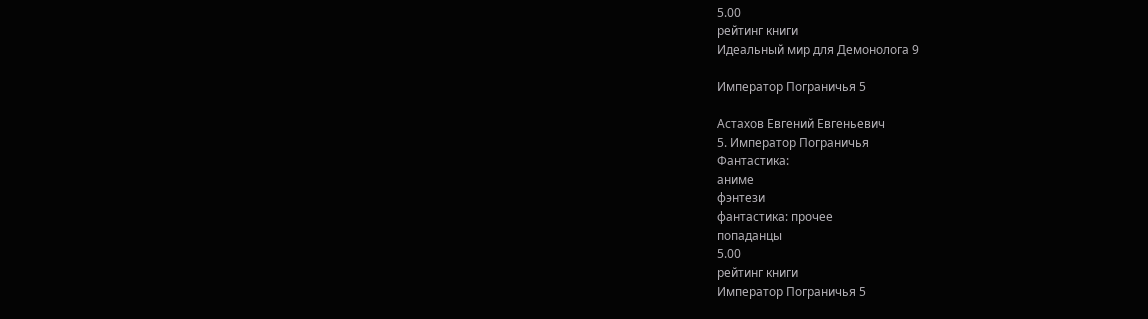5.00
рейтинг книги
Идеальный мир для Демонолога 9

Император Пограничья 5

Астахов Евгений Евгеньевич
5. Император Пограничья
Фантастика:
аниме
фэнтези
фантастика: прочее
попаданцы
5.00
рейтинг книги
Император Пограничья 5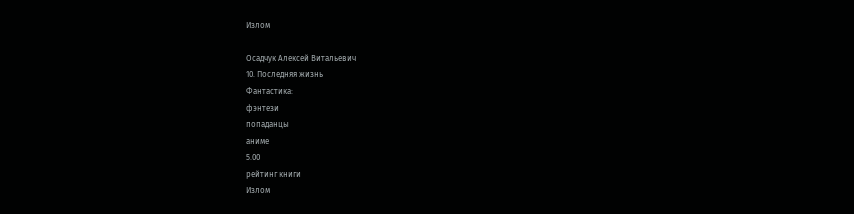Излом

Осадчук Алексей Витальевич
10. Последняя жизнь
Фантастика:
фэнтези
попаданцы
аниме
5.00
рейтинг книги
Излом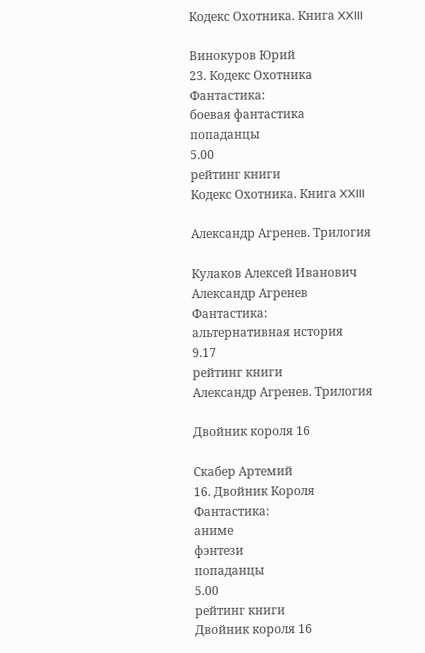Кодекс Охотника. Книга XXIII

Винокуров Юрий
23. Кодекс Охотника
Фантастика:
боевая фантастика
попаданцы
5.00
рейтинг книги
Кодекс Охотника. Книга XXIII

Александр Агренев. Трилогия

Кулаков Алексей Иванович
Александр Агренев
Фантастика:
альтернативная история
9.17
рейтинг книги
Александр Агренев. Трилогия

Двойник короля 16

Скабер Артемий
16. Двойник Короля
Фантастика:
аниме
фэнтези
попаданцы
5.00
рейтинг книги
Двойник короля 16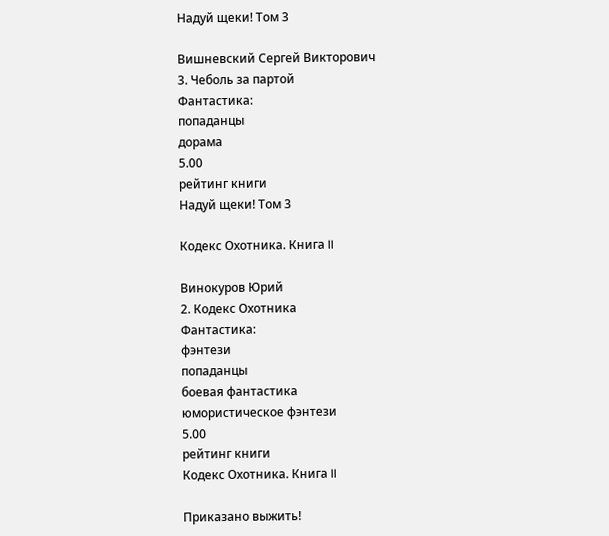Надуй щеки! Том 3

Вишневский Сергей Викторович
3. Чеболь за партой
Фантастика:
попаданцы
дорама
5.00
рейтинг книги
Надуй щеки! Том 3

Кодекс Охотника. Книга II

Винокуров Юрий
2. Кодекс Охотника
Фантастика:
фэнтези
попаданцы
боевая фантастика
юмористическое фэнтези
5.00
рейтинг книги
Кодекс Охотника. Книга II

Приказано выжить!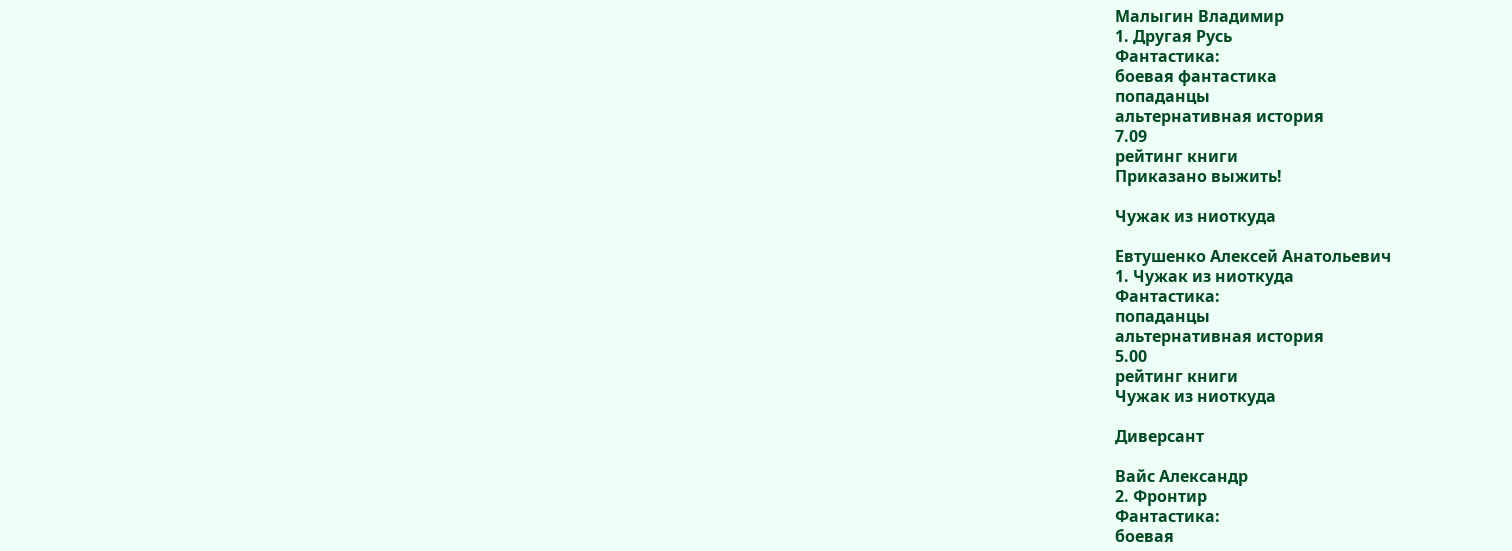Малыгин Владимир
1. Другая Русь
Фантастика:
боевая фантастика
попаданцы
альтернативная история
7.09
рейтинг книги
Приказано выжить!

Чужак из ниоткуда

Евтушенко Алексей Анатольевич
1. Чужак из ниоткуда
Фантастика:
попаданцы
альтернативная история
5.00
рейтинг книги
Чужак из ниоткуда

Диверсант

Вайс Александр
2. Фронтир
Фантастика:
боевая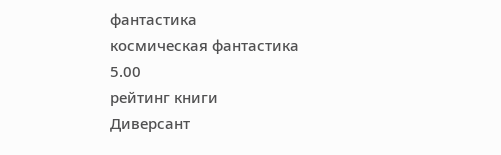фантастика
космическая фантастика
5.00
рейтинг книги
Диверсант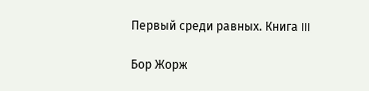Первый среди равных. Книга III

Бор Жорж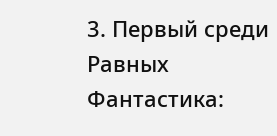3. Первый среди Равных
Фантастика: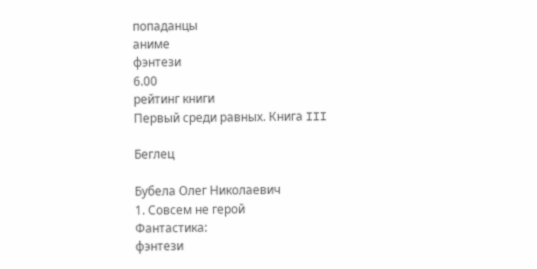попаданцы
аниме
фэнтези
6.00
рейтинг книги
Первый среди равных. Книга III

Беглец

Бубела Олег Николаевич
1. Совсем не герой
Фантастика:
фэнтези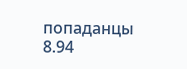попаданцы
8.94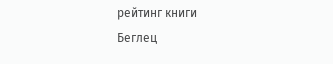рейтинг книги
Беглец